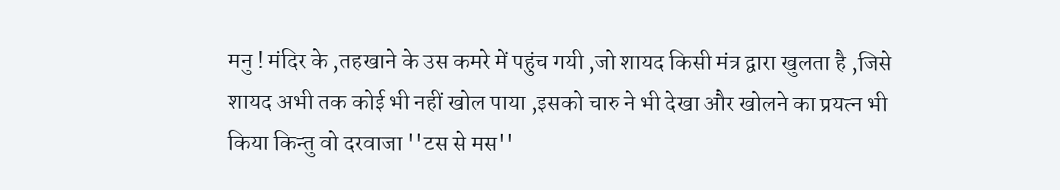मनु ! मंदिर के ,तहखाने के उस कमरे में पहुंच गयी ,जो शायद किसी मंत्र द्वारा खुलता है ,जिसे शायद अभी तक कोई भी नहीं खोल पाया ,इसको चारु ने भी देखा और खोलने का प्रयत्न भी किया किन्तु वो दरवाजा ''टस से मस''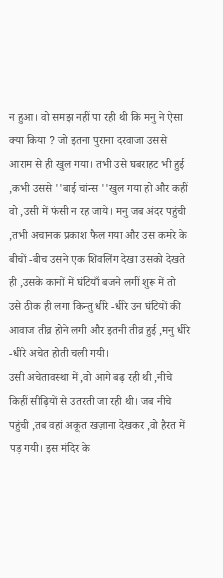न हुआ। वो समझ नहीं पा रही थी कि मनु ने ऐसा क्या किया ? जो इतना पुराना दरवाजा उससे आराम से ही खुल गया। तभी उसे घबराहट भी हुई ,कभी उससे ''बाई चांन्स ''खुल गया हो और कहीं वो ,उसी में फंसी न रह जाये। मनु जब अंदर पहुंची ,तभी अचानक प्रकाश फैल गया और उस कमरे के बीचों -बीच उसने एक शिवलिंग देखा उसको देखते ही ,उसके कानों में घंटियाँ बजने लगीं शुरू में तो उसे ठीक ही लगा किन्तु धीरे -धीरे उन घंटियों की आवाज तीव्र होने लगी और इतनी तीव्र हुई ,मनु धीरे -धीरे अचेत होती चली गयी।
उसी अचेतावस्था में ,वो आगे बढ़ रही थी ,नीचे किहीं सीढ़ियों से उतरती जा रही थी। जब नीचे पहुंची ,तब वहां अकूत खज़ाना देखकर ,वो हैरत में पड़ गयी। इस मंदिर के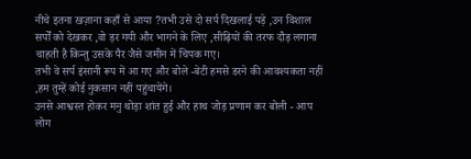नीचे इतना खज़ाना कहाँ से आया ?तभी उसे दो सर्प दिखलाई पड़े ,उन विशाल सर्पों को देखकर ,वो ड़र गयी और भागने के लिए ,सीढ़ियों की तरफ दौड़ लगाना चाहती है किन्तु उसके पैर जैसे जमीन में चिपक गए।
तभी वे सर्प इंसानी रूप में आ गए और बोले -बेटी हमसे डरने की आवश्यकता नहीं ,हम तुम्हें कोई नुकसान नहीं पहुंचायेंगे।
उनसे आश्वस्त होकर मनु थोड़ा शांत हुई और हाथ जोड़ प्रणाम कर बोली - आप लोग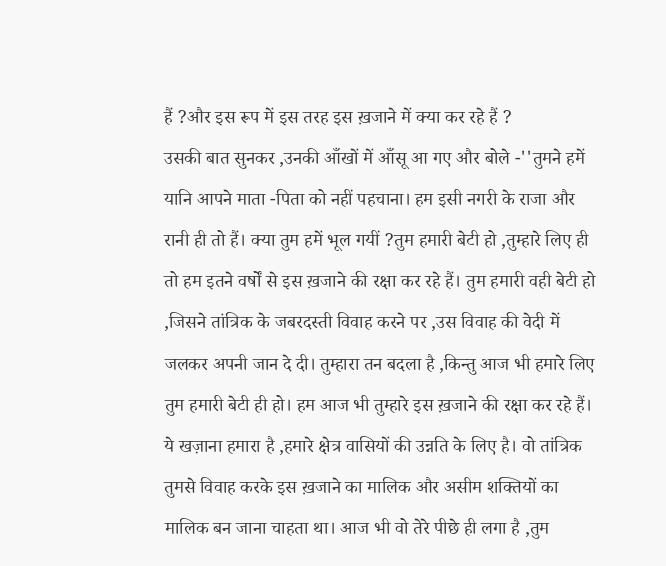हैं ?और इस रूप में इस तरह इस ख़जाने में क्या कर रहे हैं ?
उसकी बात सुनकर ,उनकी आँखों में आँसू आ गए और बोले -''तुमने हमें यानि आपने माता -पिता को नहीं पहचाना। हम इसी नगरी के राजा और रानी ही तो हैं। क्या तुम हमें भूल गयीं ?तुम हमारी बेटी हो ,तुम्हारे लिए ही तो हम इतने वर्षों से इस ख़जाने की रक्षा कर रहे हैं। तुम हमारी वही बेटी हो ,जिसने तांत्रिक के जबरदस्ती विवाह करने पर ,उस विवाह की वेदी में जलकर अपनी जान दे दी। तुम्हारा तन बदला है ,किन्तु आज भी हमारे लिए तुम हमारी बेटी ही हो। हम आज भी तुम्हारे इस ख़जाने की रक्षा कर रहे हैं। ये खज़ाना हमारा है ,हमारे क्षेत्र वासियों की उन्नति के लिए है। वो तांत्रिक तुमसे विवाह करके इस ख़जाने का मालिक और असीम शक्तियों का मालिक बन जाना चाहता था। आज भी वो तेरे पीछे ही लगा है ,तुम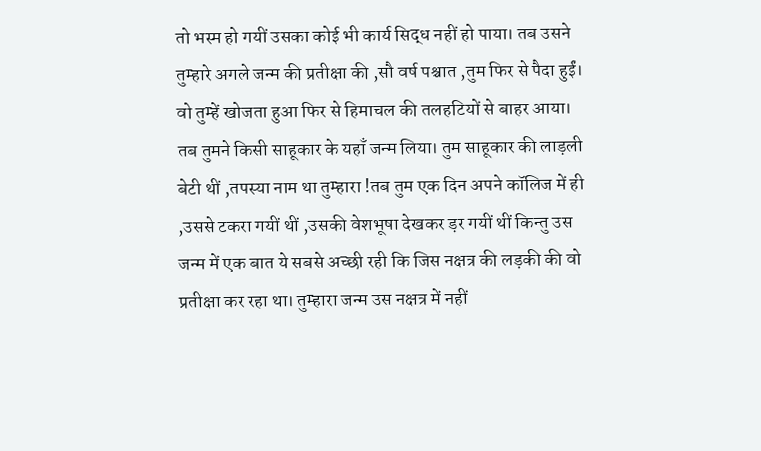तो भस्म हो गयीं उसका कोई भी कार्य सिद्ध नहीं हो पाया। तब उसने तुम्हारे अगले जन्म की प्रतीक्षा की ,सौ वर्ष पश्चात ,तुम फिर से पैदा हुईं। वो तुम्हें खोजता हुआ फिर से हिमाचल की तलहटियों से बाहर आया। तब तुमने किसी साहूकार के यहाँ जन्म लिया। तुम साहूकार की लाड़ली बेटी थीं ,तपस्या नाम था तुम्हारा !तब तुम एक दिन अपने कॉलिज में ही ,उससे टकरा गयीं थीं ,उसकी वेशभूषा देखकर ड़र गयीं थीं किन्तु उस जन्म में एक बात ये सबसे अच्छी रही कि जिस नक्षत्र की लड़की की वो प्रतीक्षा कर रहा था। तुम्हारा जन्म उस नक्षत्र में नहीं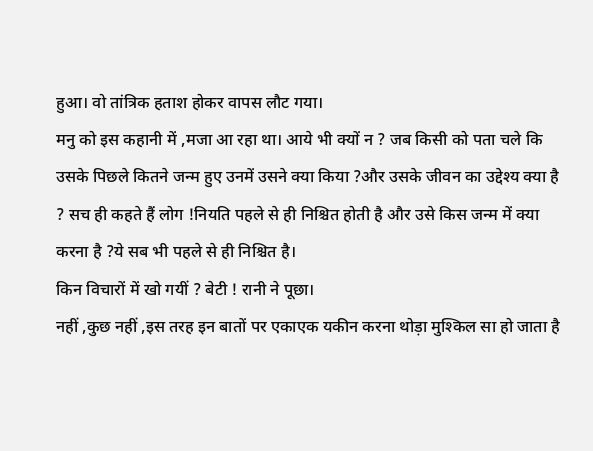हुआ। वो तांत्रिक हताश होकर वापस लौट गया।
मनु को इस कहानी में ,मजा आ रहा था। आये भी क्यों न ? जब किसी को पता चले कि उसके पिछले कितने जन्म हुए उनमें उसने क्या किया ?और उसके जीवन का उद्देश्य क्या है ? सच ही कहते हैं लोग !नियति पहले से ही निश्चित होती है और उसे किस जन्म में क्या करना है ?ये सब भी पहले से ही निश्चित है।
किन विचारों में खो गयीं ? बेटी ! रानी ने पूछा।
नहीं ,कुछ नहीं ,इस तरह इन बातों पर एकाएक यकीन करना थोड़ा मुश्किल सा हो जाता है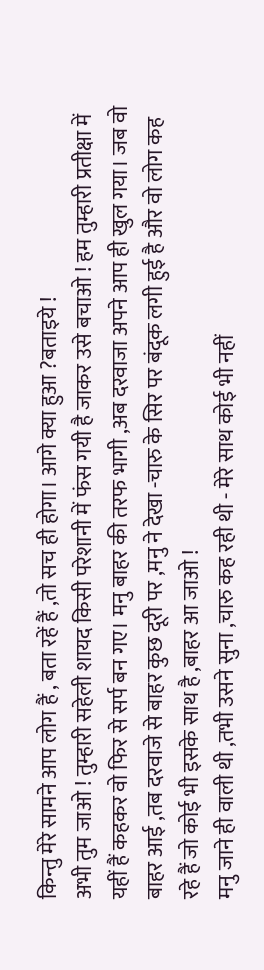किन्तु मेरे सामने आप लोग हैं , बता रहें हैं ,तो सच ही होगा। आगे क्या हुआ ?बताइये !
अभी तुम जाओ ! तुम्हारी सहेली शायद किसी परेशानी में फंस गयी है जाकर उसे बचाओ ! हम तुम्हारी प्रतीक्षा में यहीं हैं कहकर वो फिर से सर्प बन गए। मनु बाहर की तरफ भागी ,अब दरवाजा अपने आप ही खुल गया। जब वो बाहर आई ,तब दरवाजे से बाहर कुछ दूरी पर ,मनु ने देखा -चारु के सिर पर बंदूक लगी हुई है और वो लोग कह रहे हैं जो कोई भी इसके साथ है ,बाहर आ जाओ !
मनु जाने ही वाली थी ,तभी उसने सुना ,चारु कह रही थी - मेरे साथ कोई भी नहीं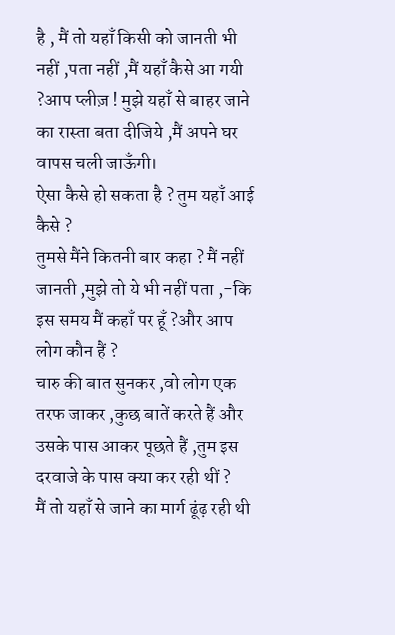है , मैं तो यहाँ किसी को जानती भी नहीं ,पता नहीं ,मैं यहाँ कैसे आ गयी ?आप प्लीज़ ! मुझे यहाँ से बाहर जाने का रास्ता बता दीजिये ,मैं अपने घर वापस चली जाऊँगी।
ऐसा कैसे हो सकता है ? तुम यहाँ आई कैसे ?
तुमसे मैंने कितनी बार कहा ? मैं नहीं जानती ,मुझे तो ये भी नहीं पता ,-कि इस समय मैं कहाँ पर हूँ ?और आप लोग कौन हैं ?
चारु की बात सुनकर ,वो लोग एक तरफ जाकर ,कुछ बातें करते हैं और उसके पास आकर पूछते हैं ,तुम इस दरवाजे के पास क्या कर रही थीं ?
मैं तो यहाँ से जाने का मार्ग ढूंढ़ रही थी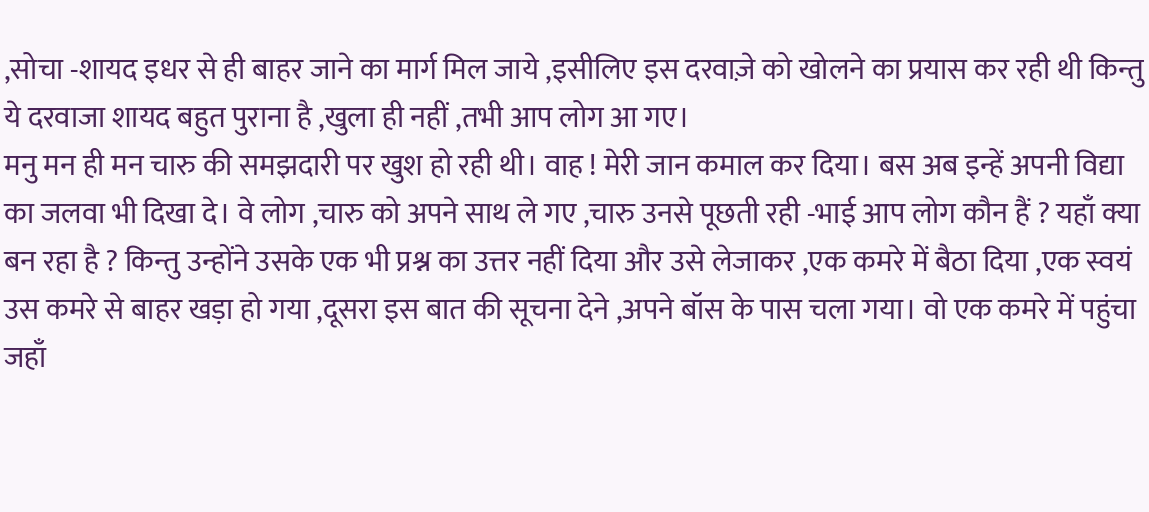,सोचा -शायद इधर से ही बाहर जाने का मार्ग मिल जाये ,इसीलिए इस दरवाज़े को खोलने का प्रयास कर रही थी किन्तु ये दरवाजा शायद बहुत पुराना है ,खुला ही नहीं ,तभी आप लोग आ गए।
मनु मन ही मन चारु की समझदारी पर खुश हो रही थी। वाह ! मेरी जान कमाल कर दिया। बस अब इन्हें अपनी विद्या का जलवा भी दिखा दे। वे लोग ,चारु को अपने साथ ले गए ,चारु उनसे पूछती रही -भाई आप लोग कौन हैं ? यहाँ क्या बन रहा है ? किन्तु उन्होंने उसके एक भी प्रश्न का उत्तर नहीं दिया और उसे लेजाकर ,एक कमरे में बैठा दिया ,एक स्वयं उस कमरे से बाहर खड़ा हो गया ,दूसरा इस बात की सूचना देने ,अपने बॉस के पास चला गया। वो एक कमरे में पहुंचा जहाँ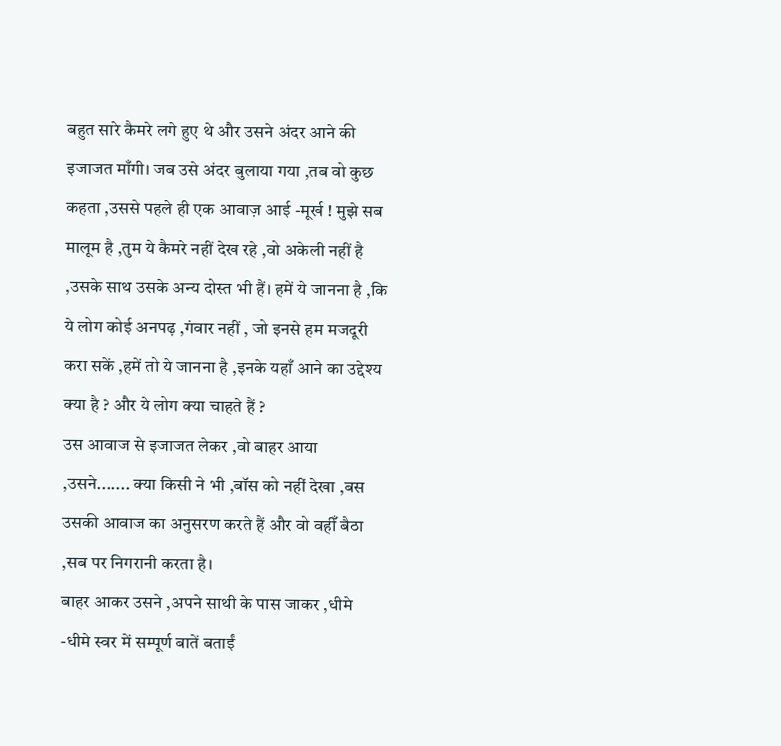बहुत सारे कैमरे लगे हुए थे और उसने अंदर आने की इजाजत माँगी। जब उसे अंदर बुलाया गया ,तब वो कुछ कहता ,उससे पहले ही एक आवाज़ आई -मूर्ख ! मुझे सब मालूम है ,तुम ये कैमरे नहीं देख रहे ,वो अकेली नहीं है ,उसके साथ उसके अन्य दोस्त भी हैं। हमें ये जानना है ,कि ये लोग कोई अनपढ़ ,गंवार नहीं , जो इनसे हम मजदूरी करा सकें ,हमें तो ये जानना है ,इनके यहाँ आने का उद्देश्य क्या है ? और ये लोग क्या चाहते हैं ?
उस आवाज से इजाजत लेकर ,वो बाहर आया ,उसने....... क्या किसी ने भी ,बॉस को नहीं देखा ,बस उसकी आवाज का अनुसरण करते हैं और वो वहीँ बैठा ,सब पर निगरानी करता है।
बाहर आकर उसने ,अपने साथी के पास जाकर ,धीमे -धीमे स्वर में सम्पूर्ण बातें बताईं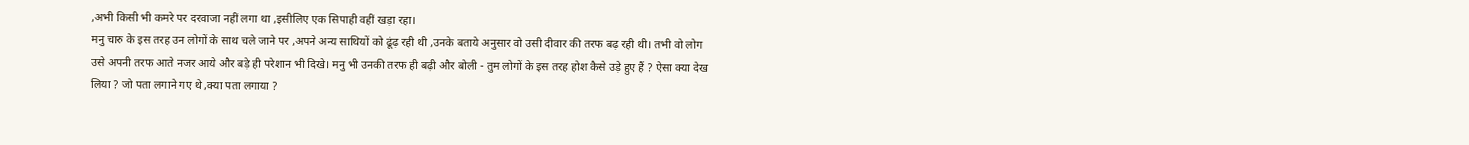,अभी किसी भी कमरे पर दरवाजा नहीं लगा था ,इसीलिए एक सिपाही वहीं खड़ा रहा।
मनु चारु के इस तरह उन लोगों के साथ चले जाने पर ,अपने अन्य साथियों को ढूंढ़ रही थी ,उनके बताये अनुसार वो उसी दीवार की तरफ बढ़ रही थी। तभी वो लोग उसे अपनी तरफ आते नजर आये और बड़े ही परेशान भी दिखे। मनु भी उनकी तरफ ही बढ़ी और बोली - तुम लोगों के इस तरह होश कैसे उड़े हुए हैं ? ऐसा क्या देख लिया ? जो पता लगाने गए थे ,क्या पता लगाया ?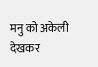मनु को अकेली देखकर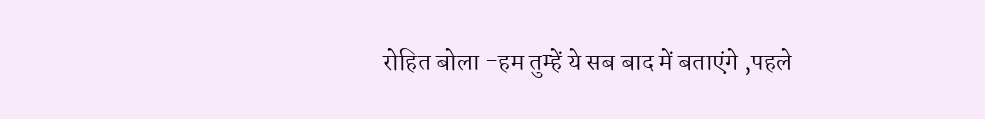रोहित बोला -हम तुम्हें ये सब बाद में बताएंगे ,पहले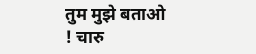तुम मुझे बताओ ! चारु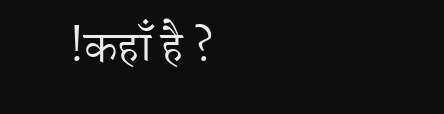!कहाँ है ?